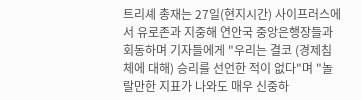트리셰 총재는 27일(현지시간) 사이프러스에서 유로존과 지중해 연안국 중앙은행장들과 회동하며 기자들에게 "우리는 결코 (경제침체에 대해) 승리를 선언한 적이 없다"며 "놀랄만한 지표가 나와도 매우 신중하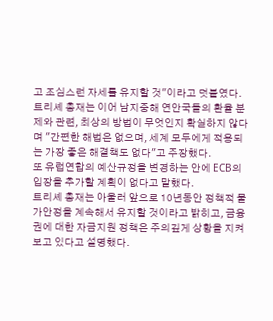고 조심스런 자세를 유지할 것"이라고 덧붙였다.
트리셰 총재는 이어 남지중해 연안국들의 환율 분제와 관련, 최상의 방법이 무엇인지 확실하지 않다며 "간편한 해법은 없으며, 세계 모두에게 적용되는 가장 좋은 해결책도 없다"고 주장했다.
또 유럽연합의 예산규정을 변경하는 안에 ECB의 입장을 추가할 계획이 없다고 말했다.
트리셰 총재는 아울러 앞으로 10년동안 정책적 물가안정을 계속해서 유지할 것이라고 밝히고, 금융권에 대한 자금지원 정책은 주의깊게 상황을 지켜보고 있다고 설명했다.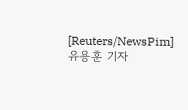[Reuters/NewsPim] 유용훈 기자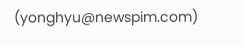(yonghyu@newspim.com)